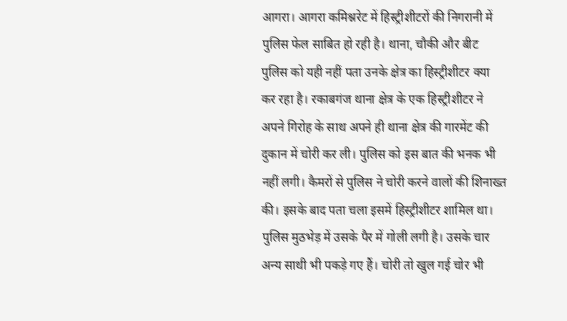आगरा। आगरा कमिश्नरेट में हिस्ट्रीशीटरों की निगरानी में पुलिस फेल साबित हो रही है। थाना, चौकी और बीट पुलिस को यही नहीं पता उनके क्षेत्र का हिस्ट्रीशीटर क्या कर रहा है। रकाबगंज थाना क्षेत्र के एक हिस्ट्रीशीटर ने अपने गिरोह के साथ अपने ही थाना क्षेत्र की गारमेंट की दुकान में चोरी कर ली। पुलिस को इस बात की भनक भी नहीं लगी। कैमरों से पुलिस ने चोरी करने वालों की शिनाख्त की। इसके बाद पता चला इसमें हिस्ट्रीशीटर शामिल था। पुलिस मुठभेड़ में उसके पैर में गोली लगी है। उसके चार अन्य साथी भी पकड़े गए हैं। चोरी तो खुल गई चोर भी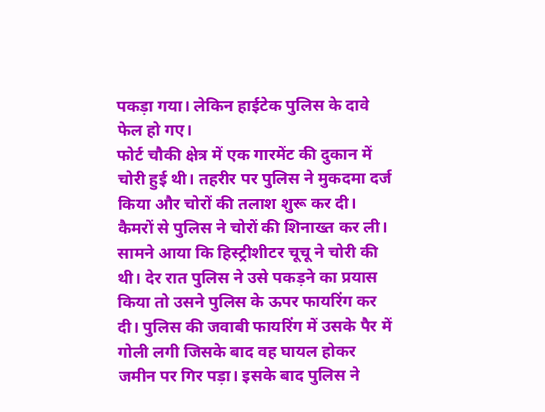पकड़ा गया। लेकिन हाईटेक पुलिस के दावे फेल हो गए।
फोर्ट चौकी क्षेत्र में एक गारमेंट की दुकान में चोरी हुई थी। तहरीर पर पुलिस ने मुकदमा दर्ज किया और चोरों की तलाश शुरू कर दी। कैमरों से पुलिस ने चोरों की शिनाख्त कर ली। सामने आया कि हिस्ट्रीशीटर चूचू ने चोरी की थी। देर रात पुलिस ने उसे पकड़ने का प्रयास किया तो उसने पुलिस के ऊपर फायरिंग कर दी। पुलिस की जवाबी फायरिंग में उसके पैर में गोली लगी जिसके बाद वह घायल होकर जमीन पर गिर पड़ा। इसके बाद पुलिस ने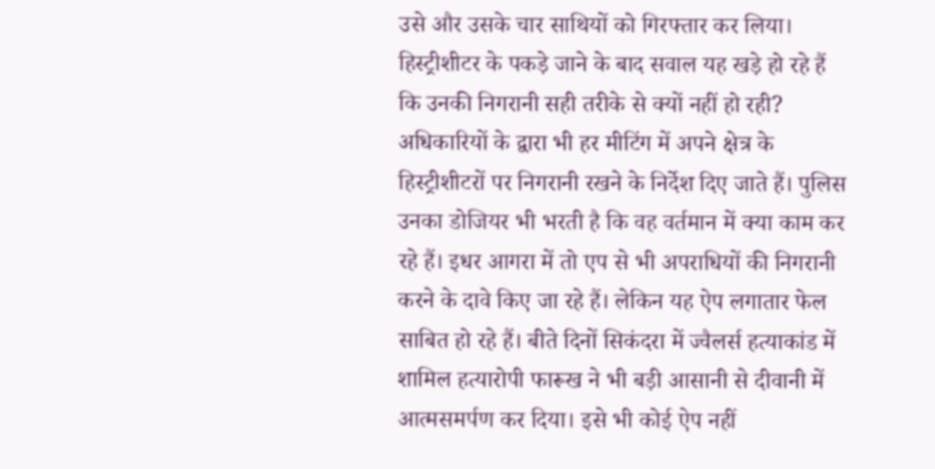उसे और उसके चार साथियों को गिरफ्तार कर लिया। हिस्ट्रीशीटर के पकड़े जाने के बाद सवाल यह खड़े हो रहे हैं कि उनकी निगरानी सही तरीके से क्यों नहीं हो रही? अधिकारियों के द्वारा भी हर मीटिंग में अपने क्षेत्र के हिस्ट्रीशीटरों पर निगरानी रखने के निर्देश दिए जाते हैं। पुलिस उनका डोजियर भी भरती है कि वह वर्तमान में क्या काम कर रहे हैं। इधर आगरा में तो एप से भी अपराधियों की निगरानी करने के दावे किए जा रहे हैं। लेकिन यह ऐप लगातार फेल साबित हो रहे हैं। बीते दिनों सिकंदरा में ज्वैलर्स हत्याकांड में शामिल हत्यारोपी फारूख ने भी बड़ी आसानी से दीवानी में आत्मसमर्पण कर दिया। इसे भी कोई ऐप नहीं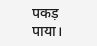पकड़ पाया।